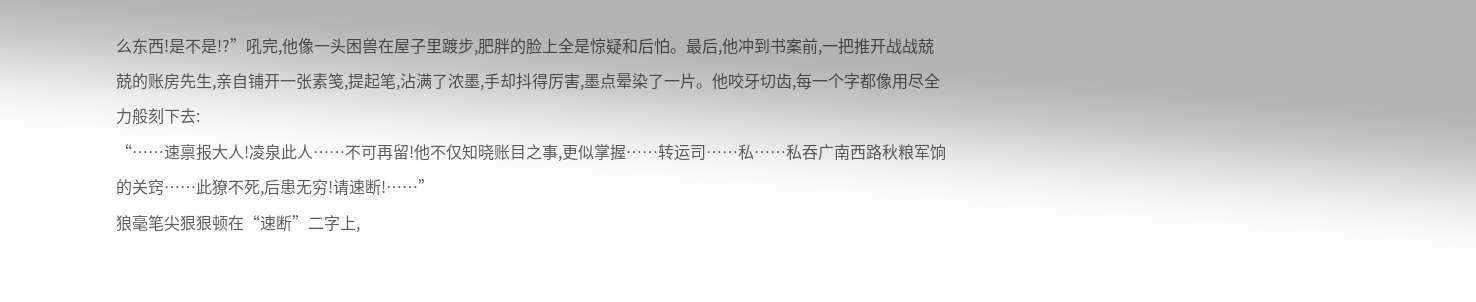么东西!是不是!?”吼完,他像一头困兽在屋子里踱步,肥胖的脸上全是惊疑和后怕。最后,他冲到书案前,一把推开战战兢兢的账房先生,亲自铺开一张素笺,提起笔,沾满了浓墨,手却抖得厉害,墨点晕染了一片。他咬牙切齿,每一个字都像用尽全力般刻下去:
“……速禀报大人!凌泉此人……不可再留!他不仅知晓账目之事,更似掌握……转运司……私……私吞广南西路秋粮军饷的关窍……此獠不死,后患无穷!请速断!……”
狼毫笔尖狠狠顿在“速断”二字上,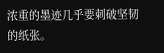浓重的墨迹几乎要刺破坚韧的纸张。